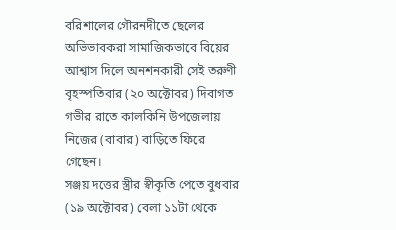বরিশালের গৌরনদীতে ছেলের অভিভাবকরা সামাজিকভাবে বিয়ের আশ্বাস দিলে অনশনকারী সেই তরুণী বৃহস্পতিবার (২০ অক্টোবর) দিবাগত গভীর রাতে কালকিনি উপজেলায় নিজের (বাবার) বাড়িতে ফিরে গেছেন।
সঞ্জয় দত্তের স্ত্রীর স্বীকৃতি পেতে বুধবার (১৯ অক্টোবর) বেলা ১১টা থেকে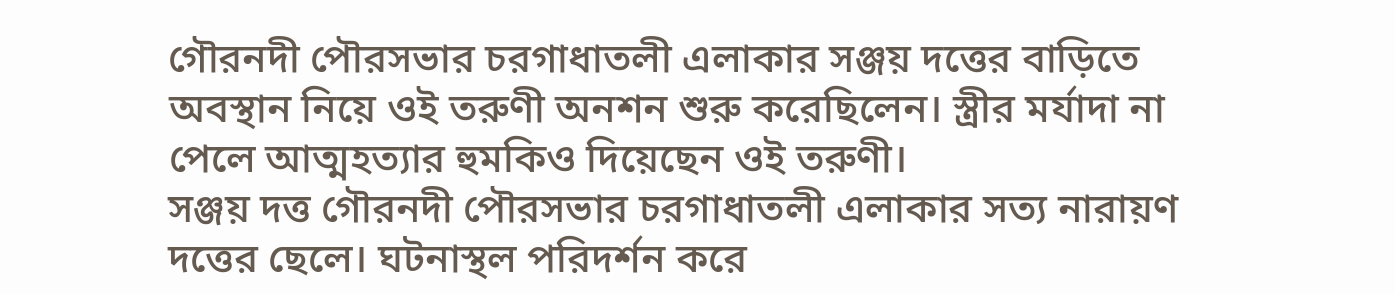গৌরনদী পৌরসভার চরগাধাতলী এলাকার সঞ্জয় দত্তের বাড়িতে অবস্থান নিয়ে ওই তরুণী অনশন শুরু করেছিলেন। স্ত্রীর মর্যাদা না পেলে আত্মহত্যার হুমকিও দিয়েছেন ওই তরুণী।
সঞ্জয় দত্ত গৌরনদী পৌরসভার চরগাধাতলী এলাকার সত্য নারায়ণ দত্তের ছেলে। ঘটনাস্থল পরিদর্শন করে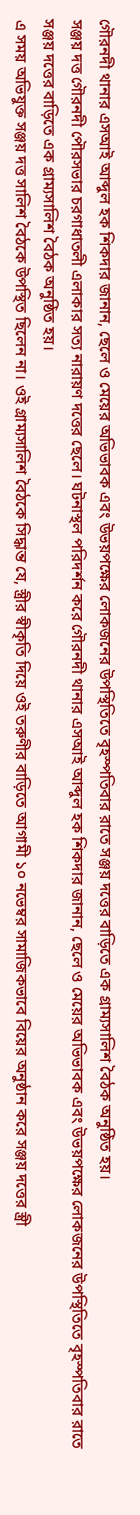গৌরনদী থানার এসআই আব্দুল হক শিকদার জানান, ছেলে ও মেয়ের অভিভাবক এবং উভয়পক্ষের লোকজনের উপস্থিতিতে বৃহস্পতিবার রাতে সঞ্জয় দত্তের বাড়িতে এক গ্রাম্যসালিশ বৈঠক অনুষ্ঠিত হয়।
সঞ্জয় দত্ত গৌরনদী পৌরসভার চরগাধাতলী এলাকার সত্য নারায়ণ দত্তের ছেলে। ঘটনাস্থল পরিদর্শন করে গৌরনদী থানার এসআই আব্দুল হক শিকদার জানান, ছেলে ও মেয়ের অভিভাবক এবং উভয়পক্ষের লোকজনের উপস্থিতিতে বৃহস্পতিবার রাতে সঞ্জয় দত্তের বাড়িতে এক গ্রাম্যসালিশ বৈঠক অনুষ্ঠিত হয়।
এ সময় অভিযুক্ত সঞ্জয় দত্ত সালিশ বৈঠকে উপস্থিত ছিলেন না। ওই গ্রাম্যসালিশ বৈঠকে সিদ্ধান্ত যে, স্ত্রীর স্বীকৃতি দিয়ে ওই তরুণীর বাড়িতে আগামী ১০ নভেম্বর সামাজিকভাবে বিয়ের অনুষ্ঠান করে সঞ্জয় দত্তের স্ত্রী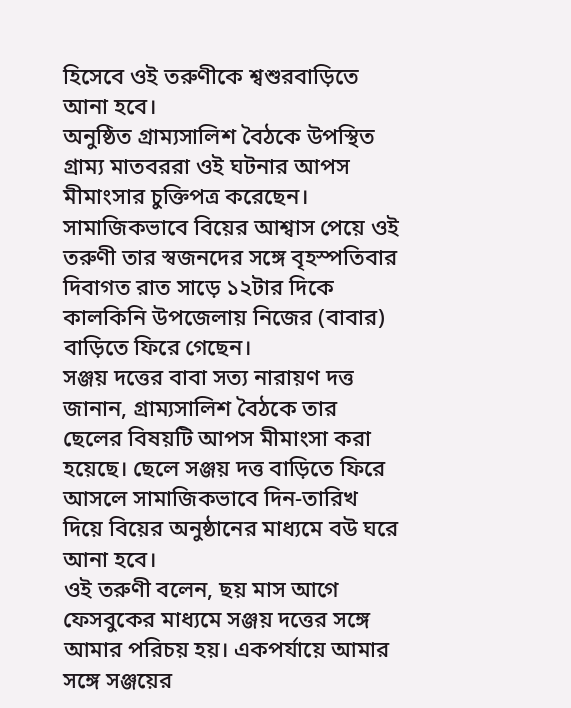হিসেবে ওই তরুণীকে শ্বশুরবাড়িতে আনা হবে।
অনুষ্ঠিত গ্রাম্যসালিশ বৈঠকে উপস্থিত গ্রাম্য মাতবররা ওই ঘটনার আপস মীমাংসার চুক্তিপত্র করেছেন। সামাজিকভাবে বিয়ের আশ্বাস পেয়ে ওই তরুণী তার স্বজনদের সঙ্গে বৃহস্পতিবার দিবাগত রাত সাড়ে ১২টার দিকে কালকিনি উপজেলায় নিজের (বাবার) বাড়িতে ফিরে গেছেন।
সঞ্জয় দত্তের বাবা সত্য নারায়ণ দত্ত জানান, গ্রাম্যসালিশ বৈঠকে তার ছেলের বিষয়টি আপস মীমাংসা করা হয়েছে। ছেলে সঞ্জয় দত্ত বাড়িতে ফিরে আসলে সামাজিকভাবে দিন-তারিখ দিয়ে বিয়ের অনুষ্ঠানের মাধ্যমে বউ ঘরে আনা হবে।
ওই তরুণী বলেন, ছয় মাস আগে ফেসবুকের মাধ্যমে সঞ্জয় দত্তের সঙ্গে আমার পরিচয় হয়। একপর্যায়ে আমার সঙ্গে সঞ্জয়ের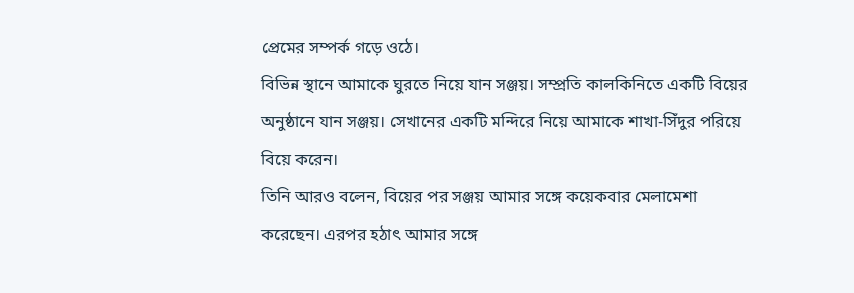প্রেমের সম্পর্ক গড়ে ওঠে।
বিভিন্ন স্থানে আমাকে ঘুরতে নিয়ে যান সঞ্জয়। সম্প্রতি কালকিনিতে একটি বিয়ের অনুষ্ঠানে যান সঞ্জয়। সেখানের একটি মন্দিরে নিয়ে আমাকে শাখা-সিঁদুর পরিয়ে বিয়ে করেন।
তিনি আরও বলেন, বিয়ের পর সঞ্জয় আমার সঙ্গে কয়েকবার মেলামেশা করেছেন। এরপর হঠাৎ আমার সঙ্গে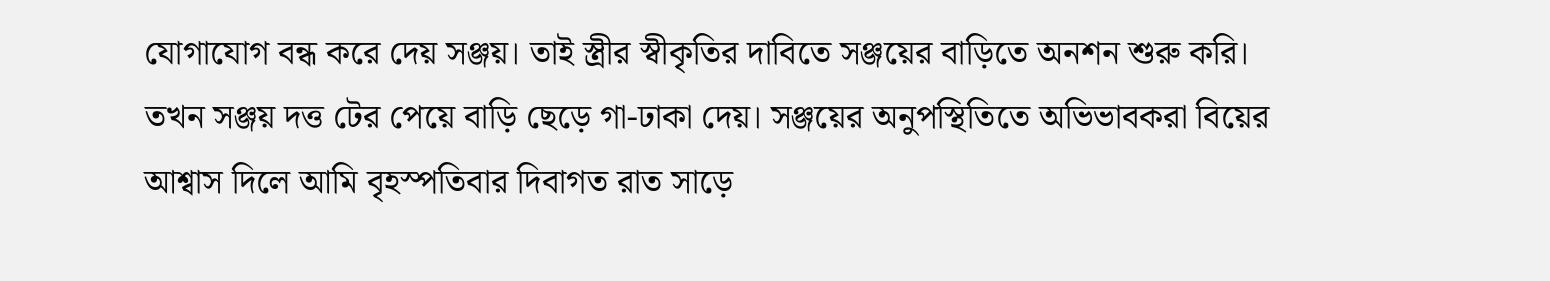যোগাযোগ বন্ধ করে দেয় সঞ্জয়। তাই স্ত্রীর স্বীকৃতির দাবিতে সঞ্জয়ের বাড়িতে অনশন শুরু করি।
তখন সঞ্জয় দত্ত টের পেয়ে বাড়ি ছেড়ে গা-ঢাকা দেয়। সঞ্জয়ের অনুপস্থিতিতে অভিভাবকরা বিয়ের আশ্বাস দিলে আমি বৃহস্পতিবার দিবাগত রাত সাড়ে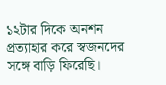১২টার দিকে অনশন প্রত্যাহার করে স্বজনদের সঙ্গে বাড়ি ফিরেছি।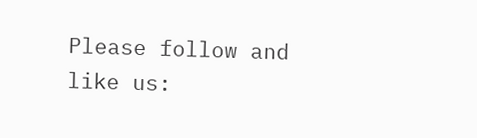Please follow and like us: